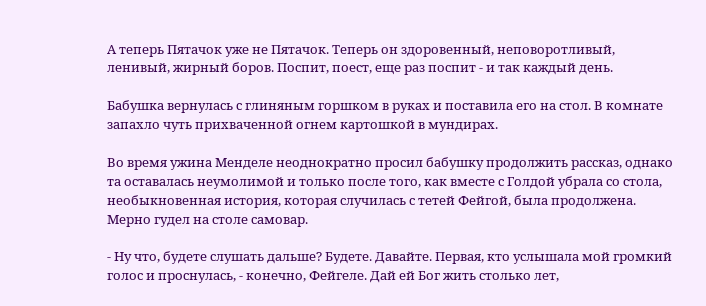А теперь Пятачок уже не Пятачок. Теперь он здоровенный, неповоротливый, ленивый, жирный боров. Поспит, поест, еще раз поспит - и так каждый день.

Бабушка вернулась с глиняным горшком в руках и поставила его на стол. В комнате запахло чуть прихваченной огнем картошкой в мундирах.

Во время ужина Менделе неоднократно просил бабушку продолжить рассказ, однако та оставалась неумолимой и только после того, как вместе с Голдой убрала со стола, необыкновенная история, которая случилась с тетей Фейгой, была продолжена. Мерно гудел на столе самовар.

- Ну что, будете слушать дальше? Будете. Давайте. Первая, кто услышала мой громкий голос и проснулась, - конечно, Фейгеле. Дай ей Бог жить столько лет,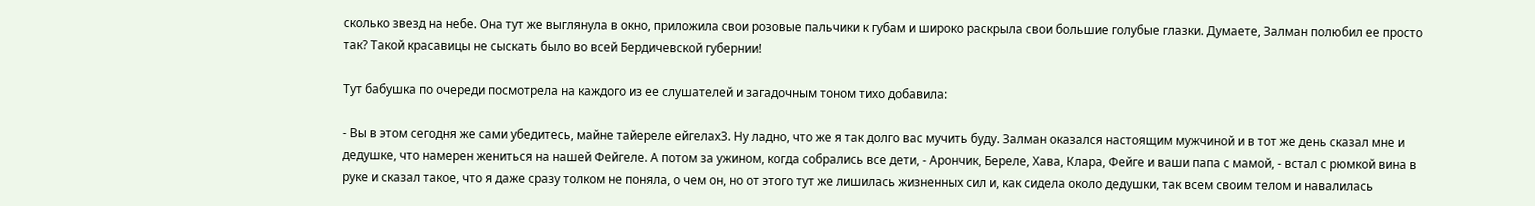сколько звезд на небе. Она тут же выглянула в окно, приложила свои розовые пальчики к губам и широко раскрыла свои большие голубые глазки. Думаете, Залман полюбил ее просто так? Такой красавицы не сыскать было во всей Бердичевской губернии!

Тут бабушка по очереди посмотрела на каждого из ее слушателей и загадочным тоном тихо добавила:

- Вы в этом сегодня же сами убедитесь, майне тайереле ейгелах3. Ну ладно, что же я так долго вас мучить буду. Залман оказался настоящим мужчиной и в тот же день сказал мне и дедушке, что намерен жениться на нашей Фейгеле. А потом за ужином, когда собрались все дети, - Арончик, Береле, Хава, Клара, Фейге и ваши папа с мамой, - встал с рюмкой вина в руке и сказал такое, что я даже сразу толком не поняла, о чем он, но от этого тут же лишилась жизненных сил и, как сидела около дедушки, так всем своим телом и навалилась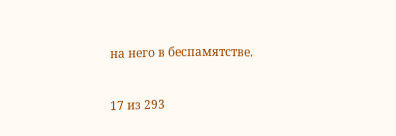на него в беспамятстве.



17 из 293